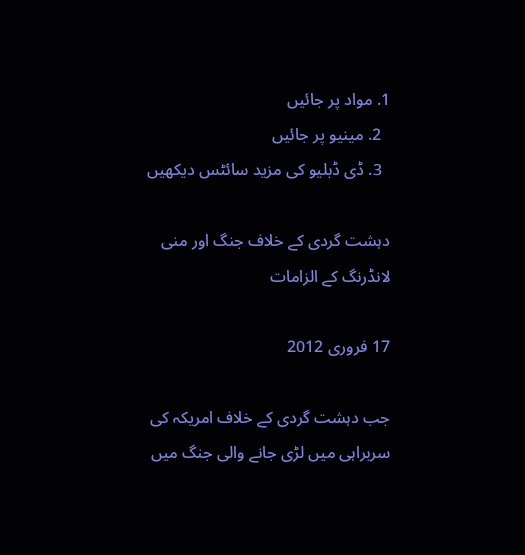1. مواد پر جائیں
  2. مینیو پر جائیں
  3. ڈی ڈبلیو کی مزید سائٹس دیکھیں

دہشت گردی کے خلاف جنگ اور منی لانڈرنگ کے الزامات

17 فروری 2012

جب دہشت گردی کے خلاف امریکہ کی سربراہی میں لڑی جانے والی جنگ میں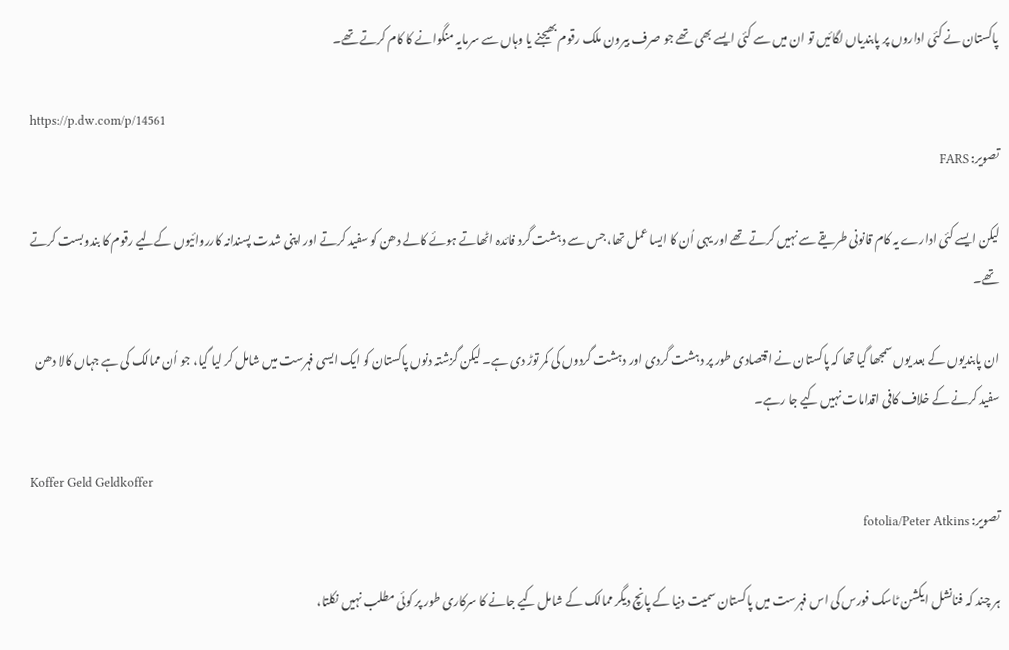پاکستان نے کئی اداروں پر پابندیاں لگائیں تو ان میں سے کئی ایسے بھی تھے جو صرف بیرون ملک رقوم بھیجنے یا وہاں سے سرمایہ منگوانے کا کام کرتے تھے۔

https://p.dw.com/p/14561
تصویر: FARS

لیکن ایسے کئی ادارے یہ کام قانونی طریقے سے نہیں کرتے تھے اور یہی اُن کا ایسا عمل تھا، جس سے دہشت گرد فائدہ اٹھاتے ہوئے کالے دھن کو سفید کرتے اور اپنی شدت پسندانہ کارروائیوں کےلیے رقوم کا بندوبست کرتے تھے۔

ان پابندیوں کے بعد یوں سمجھا گیا تھا کہ پاکستان نے اقتصادی طور پر دہشت گردی اور دہشت گردوں کی کمر توڑ دی ہے۔ لیکن گزشتہ دنوں پاکستان کو ایک ایسی فہرست میں شامل کر لیا گیا، جو اُن ممالک کی ہے جہاں کالا دھن سفید کرنے کے خلاف کافی اقدامات نہیں کیے جا رہے۔

Koffer Geld Geldkoffer
تصویر: fotolia/Peter Atkins

ہر چند کہ فنانشل ایکشن ٹاسک فورس کی اس فہرست میں پاکستان سمیت دنیا کے پانچ دیگر ممالک کے شامل کیے جانے کا سرکاری طور پر کوئی مطلب نہیں نکلتا،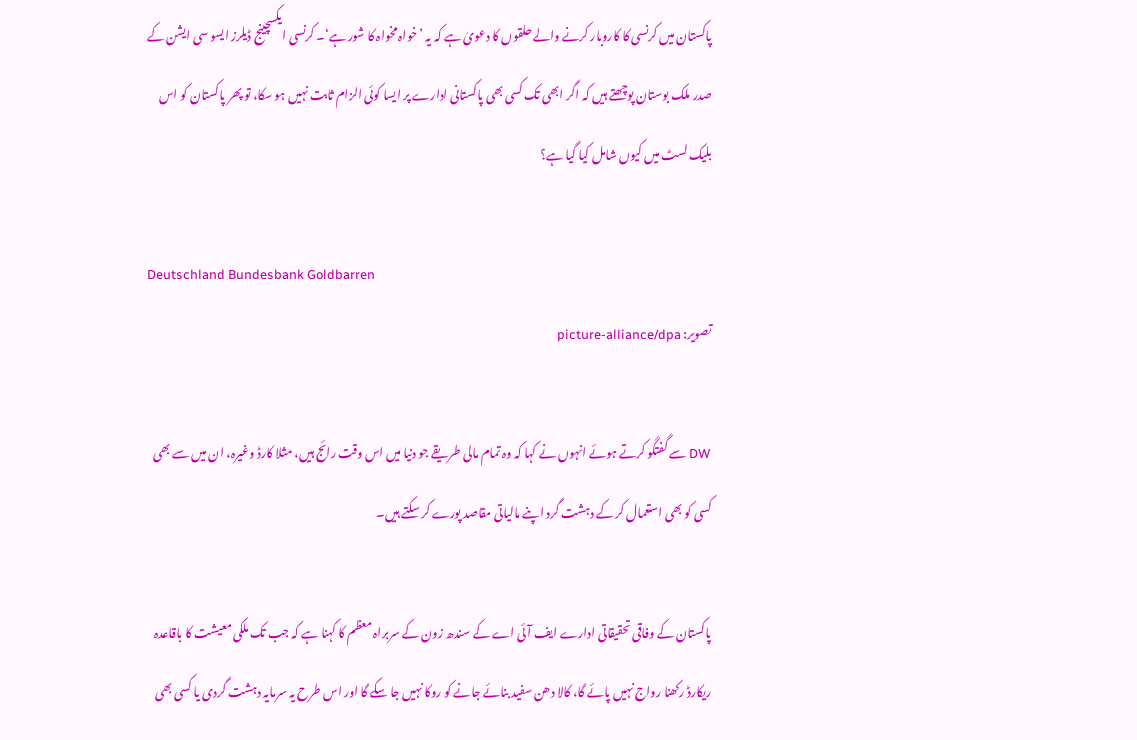پاکستان میں کرنسی کا کاروبار کرنے والے حلقوں کا دعویٰ ہے کہ یہ ’خواہ مخواہ کا شور ہے‘۔ کرنسی ایکسچینج ڈیلرز ایسو سی ایشن کے صدر ملک بوستان پوچھتے ہیں کہ اگر ابھی تک کسی بھی پاکستانی ادارے پر ایسا کوئی الزام ثابت نہیں ہو سکا، تو پھر پاکستان کو اس بلیک لسٹ میں کیوں شامل کیا گیا ہے؟

Deutschland Bundesbank Goldbarren
تصویر: picture-alliance/dpa

DW سے گفتگو کرتے ہوئے انہوں نے کہا کہ وہ تمام مالی طریقے جو دنیا میں اس وقت رائج ہیں، مثلا کارڈ وغیرہ، ان میں سے بھی کسی کو بھی استعمال کر کے دہشت گرد اپنے مالیاتی مقاصد پورے کر سکتے ہیں۔

پاکستان کے وفاقی تحقیقاتی ادارے ایف آئی اے کے سندھ زون کے سربراہ معظم کا کہنا ہے کہ جب تک ملکی معیشت کا باقاعدہ ریکارڈ رکھنا رواج نہیں پائے گا، کالا دھن سفید بنائے جانے کو روکا نہیں جا سکے گا اور اس طرح یہ سرمایہ دہشت گردی یا کسی بھی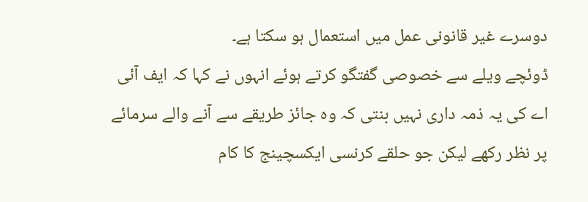دوسرے غیر قانونی عمل میں استعمال ہو سکتا ہے۔
ڈوئچے ویلے سے خصوصی گفتگو کرتے ہوئے انہوں نے کہا کہ ایف آئی اے کی یہ ذمہ داری نہیں بنتی کہ وہ جائز طریقے سے آنے والے سرمائے پر نظر رکھے لیکن جو حلقے کرنسی ایکسچینج کا کام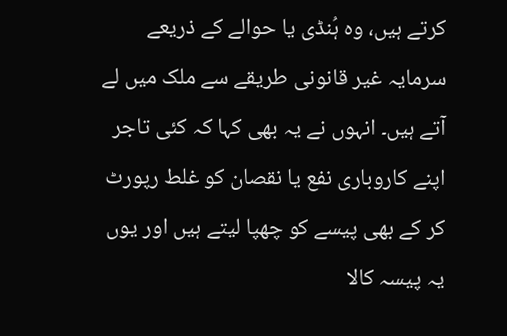کرتے ہیں، وہ ہُنڈی یا حوالے کے ذریعے سرمایہ غیر قانونی طریقے سے ملک میں لے آتے ہیں۔ انہوں نے یہ بھی کہا کہ کئی تاجر اپنے کاروباری نفع یا نقصان کو غلط رپورٹ کر کے بھی پیسے کو چھپا لیتے ہیں اور یوں یہ پیسہ کالا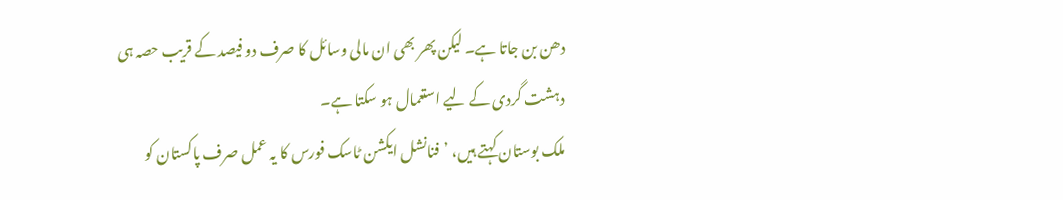دھن بن جاتا ہے۔ لیکن پھر بھی ان مالی وسائل کا صرف دو فیصد کے قریب حصہ ہی دہشت گردی کے لیے استعمال ہو سکتا ہے۔
ملک بوستان کہتے ہیں، ’فنانشل ایکشن ٹاسک فورس کا یہ عمل صرف پاکستان کو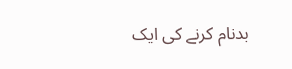بدنام کرنے کی ایک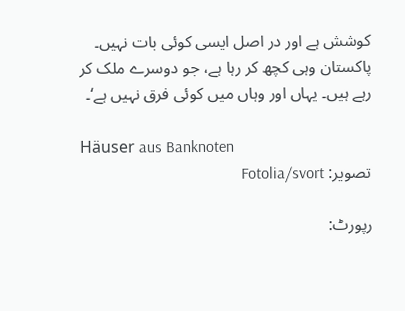کوشش ہے اور در اصل ایسی کوئی بات نہیں۔ پاکستان وہی کچھ کر رہا ہے، جو دوسرے ملک کر رہے ہیں۔ یہاں اور وہاں میں کوئی فرق نہیں ہے‘۔

Häuser aus Banknoten
تصویر: Fotolia/svort

رپورٹ: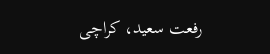رفعت سعید، کراچی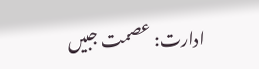ادارت: عصمت جبیں